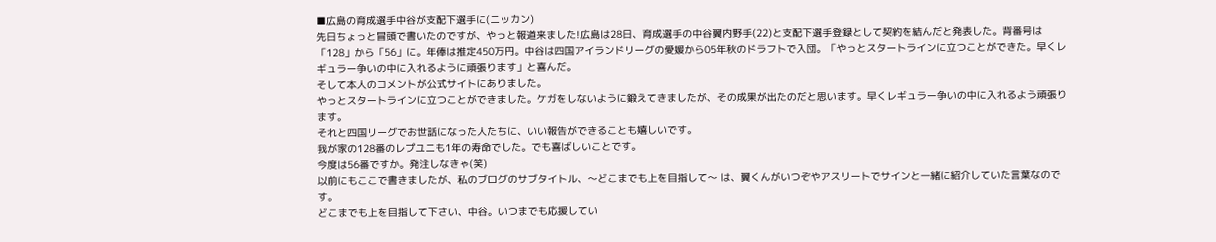■広島の育成選手中谷が支配下選手に(ニッカン)
先日ちょっと冒頭で書いたのですが、やっと報道来ました!広島は28日、育成選手の中谷翼内野手(22)と支配下選手登録として契約を結んだと発表した。背番号は「128」から「56」に。年俸は推定450万円。中谷は四国アイランドリーグの愛媛から05年秋のドラフトで入団。「やっとスタートラインに立つことができた。早くレギュラー争いの中に入れるように頑張ります」と喜んだ。
そして本人のコメントが公式サイトにありました。
やっとスタートラインに立つことができました。ケガをしないように鍛えてきましたが、その成果が出たのだと思います。早くレギュラー争いの中に入れるよう頑張ります。
それと四国リーグでお世話になった人たちに、いい報告ができることも嬉しいです。
我が家の128番のレプユニも1年の寿命でした。でも喜ばしいことです。
今度は56番ですか。発注しなきゃ(笑)
以前にもここで書きましたが、私のブログのサブタイトル、〜どこまでも上を目指して〜 は、翼くんがいつぞやアスリートでサインと一緒に紹介していた言葉なのです。
どこまでも上を目指して下さい、中谷。いつまでも応援してい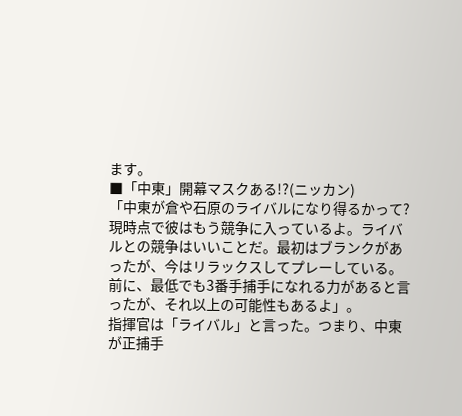ます。
■「中東」開幕マスクある!?(ニッカン)
「中東が倉や石原のライバルになり得るかって? 現時点で彼はもう競争に入っているよ。ライバルとの競争はいいことだ。最初はブランクがあったが、今はリラックスしてプレーしている。前に、最低でも3番手捕手になれる力があると言ったが、それ以上の可能性もあるよ」。
指揮官は「ライバル」と言った。つまり、中東が正捕手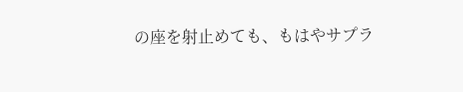の座を射止めても、もはやサプラ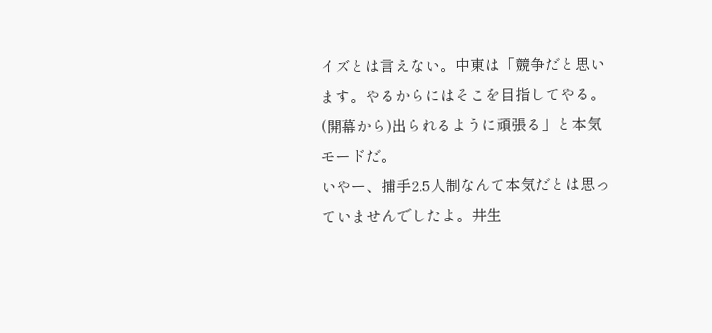イズとは言えない。中東は「競争だと思います。やるからにはそこを目指してやる。(開幕から)出られるように頑張る」と本気モードだ。
いやー、捕手2.5人制なんて本気だとは思っていませんでしたよ。井生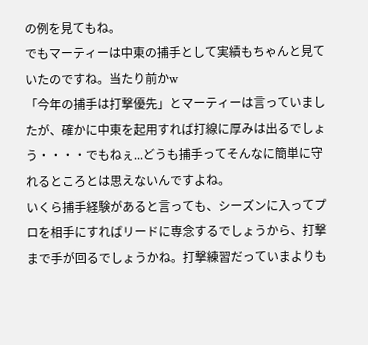の例を見てもね。
でもマーティーは中東の捕手として実績もちゃんと見ていたのですね。当たり前かw
「今年の捕手は打撃優先」とマーティーは言っていましたが、確かに中東を起用すれば打線に厚みは出るでしょう・・・・でもねぇ...どうも捕手ってそんなに簡単に守れるところとは思えないんですよね。
いくら捕手経験があると言っても、シーズンに入ってプロを相手にすればリードに専念するでしょうから、打撃まで手が回るでしょうかね。打撃練習だっていまよりも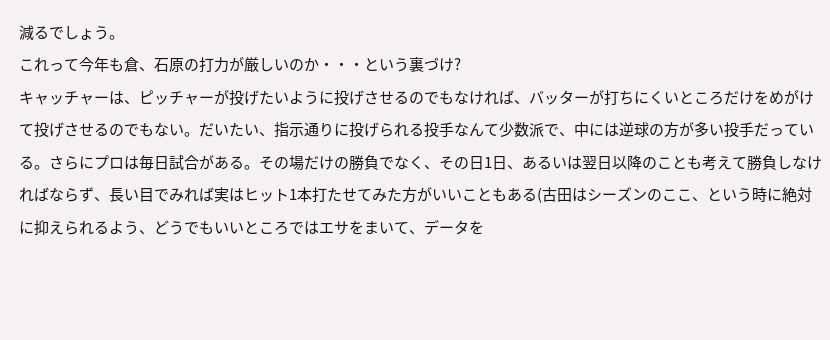減るでしょう。
これって今年も倉、石原の打力が厳しいのか・・・という裏づけ?
キャッチャーは、ピッチャーが投げたいように投げさせるのでもなければ、バッターが打ちにくいところだけをめがけて投げさせるのでもない。だいたい、指示通りに投げられる投手なんて少数派で、中には逆球の方が多い投手だっている。さらにプロは毎日試合がある。その場だけの勝負でなく、その日1日、あるいは翌日以降のことも考えて勝負しなければならず、長い目でみれば実はヒット1本打たせてみた方がいいこともある(古田はシーズンのここ、という時に絶対に抑えられるよう、どうでもいいところではエサをまいて、データを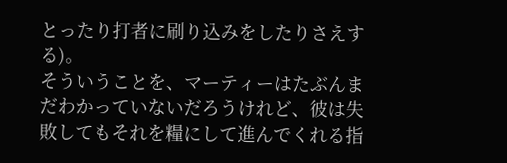とったり打者に刷り込みをしたりさえする)。
そういうことを、マーティーはたぶんまだわかっていないだろうけれど、彼は失敗してもそれを糧にして進んでくれる指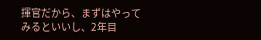揮官だから、まずはやってみるといいし、2年目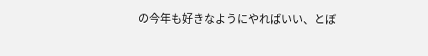の今年も好きなようにやればいい、とぼ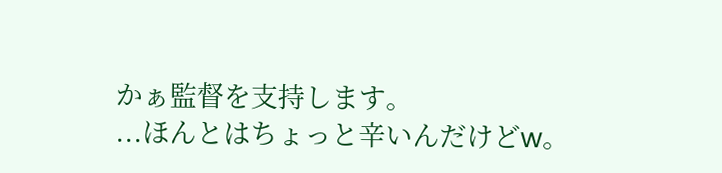かぁ監督を支持します。
...ほんとはちょっと辛いんだけどw。